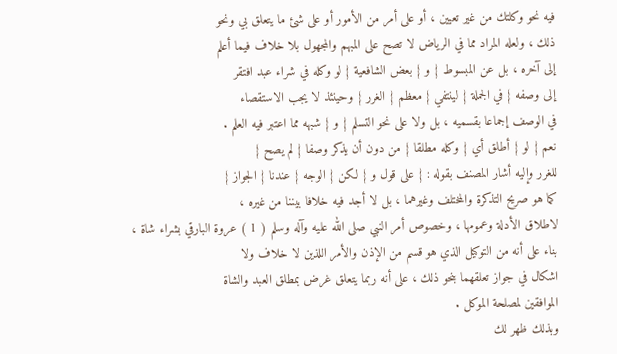فيه نحو وكلتك من غير تعيين ، أو على أمر من الأمور أو على شئ ما يتعلق بي ونحو
ذلك ، ولعله المراد مما في الرياض لا تصح على المبهم والمجهول بلا خلاف فيما أعلم
إلى آخره ، بل عن المبسوط { و } بعض الشافعية { لو وكله في شراء عبد افتقر
إلى وصفه } في الجملة { لينتفي } معظم { الغرر } وحينئذ لا يجب الاستقصاء
في الوصف إجماعا بقسميه ، بل ولا على نحو التسلم { و } شبهه مما اعتبر فيه العلم .
نعم { لو } أطلق أي { وكله مطلقا } من دون أن يذكر وصفا { لم يصح }
للغرر وإليه أشار المصنف بقوله : { على قول و } لكن { الوجه } عندنا { الجواز }
كما هو صريح التذكرة والمختلف وغيرهما ، بل لا أجد فيه خلافا بيننا من غيره ،
لاطلاق الأدلة وعمومها ، وخصوص أمر النبي صلى الله عليه وآله وسلم ( 1 ) عروة البارقي بشراء شاة ،
بناء على أنه من التوكيل الذي هو قسم من الإذن والأمر اللذين لا خلاف ولا
اشكال في جواز تعلقهما بنحو ذلك ، على أنه ربما يتعلق غرض بمطلق العبد والشاة
الموافقين لمصلحة الموكل .
وبذلك ظهر لك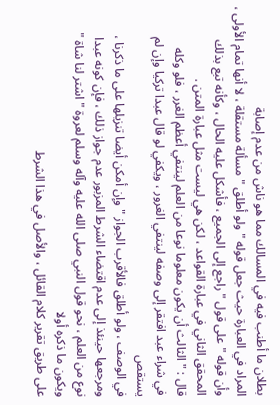بطلان ما أطنب فيه في المسالك مما هو ناش من عدم إصابة
المراد في العبارة حيث جعل قوله " ولو أطلق " مسألة مستقلة ، لا أنها تمام الأولى ،
وأن قوله " على قول " راجع إلى الجميع ، فأشكل عليه الحال ، وكأنه تبع بذلك
المحقق الثاني في عبارة القواعد ، لكن هي ليست مثل عبارة المتن .
قال : " الثالث أن يكون معلوما نوعا من العلم لينتفي أعظم الغرر ، فلو وكله
في شراء عبد افتقر إلى وصفه لينتفي الغرور ، ويكفي لو قال عبدا تركيا وإن لم يستقص
في الوصف ، ولو أطلق فالأقرب الجواز " وإن أمكن أيضا تنزيلها على ما ذكرنا ،
ومرجعها حينئذ إلى عدم اقتضاء الشرط المزبور عدم جواز ذلك ، فإن كونه عبدا
نوع من العلم ، نحو قول النبي صلى الله عليه وآله وسلم لعروة " اشتر لنا شاة " ويكون ما ذكره أولا
على طريق تقرير كلام القائل ، والأصل في هذا الشرط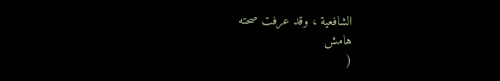الشافعية ، وقد عرفت صحته
هامش
(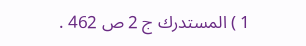1 ) المستدرك ج 2 ص 462 .